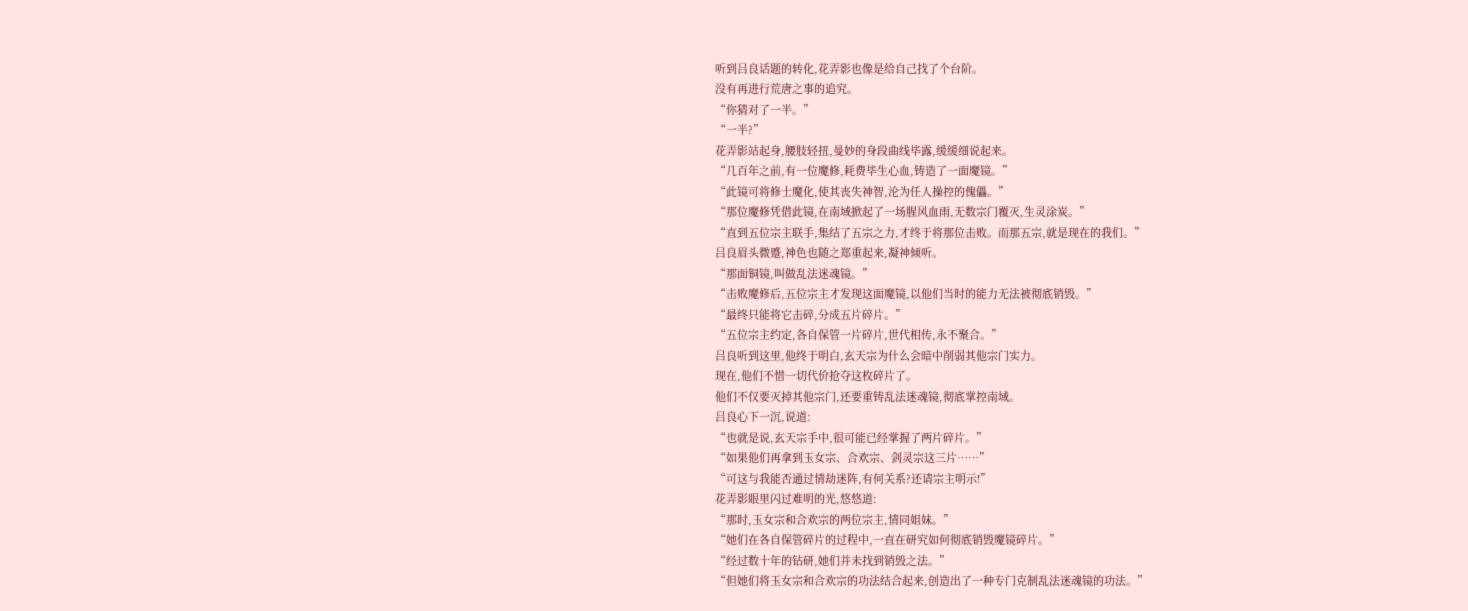听到吕良话题的转化,花弄影也像是给自己找了个台阶。
没有再进行荒唐之事的追究。
“你猜对了一半。”
“一半?”
花弄影站起身,腰肢轻扭,曼妙的身段曲线毕露,缓缓细说起来。
“几百年之前,有一位魔修,耗费毕生心血,铸造了一面魔镜。”
“此镜可将修士魔化,使其丧失神智,沦为任人操控的傀儡。”
“那位魔修凭借此镜,在南域掀起了一场腥风血雨,无数宗门覆灭,生灵涂炭。”
“直到五位宗主联手,集结了五宗之力,才终于将那位击败。而那五宗,就是现在的我们。”
吕良眉头微蹙,神色也随之郑重起来,凝神倾听。
“那面铜镜,叫做乱法迷魂镜。”
“击败魔修后,五位宗主才发现这面魔镜,以他们当时的能力无法被彻底销毁。”
“最终只能将它击碎,分成五片碎片。”
“五位宗主约定,各自保管一片碎片,世代相传,永不聚合。”
吕良听到这里,他终于明白,玄天宗为什么会暗中削弱其他宗门实力。
现在,他们不惜一切代价抢夺这枚碎片了。
他们不仅要灭掉其他宗门,还要重铸乱法迷魂镜,彻底掌控南域。
吕良心下一沉,说道:
“也就是说,玄天宗手中,很可能已经掌握了两片碎片。”
“如果他们再拿到玉女宗、合欢宗、剑灵宗这三片……”
“可这与我能否通过情劫迷阵,有何关系?还请宗主明示!”
花弄影眼里闪过难明的光,悠悠道:
“那时,玉女宗和合欢宗的两位宗主,情同姐妹。”
“她们在各自保管碎片的过程中,一直在研究如何彻底销毁魔镜碎片。”
“经过数十年的钻研,她们并未找到销毁之法。”
“但她们将玉女宗和合欢宗的功法结合起来,创造出了一种专门克制乱法迷魂镜的功法。”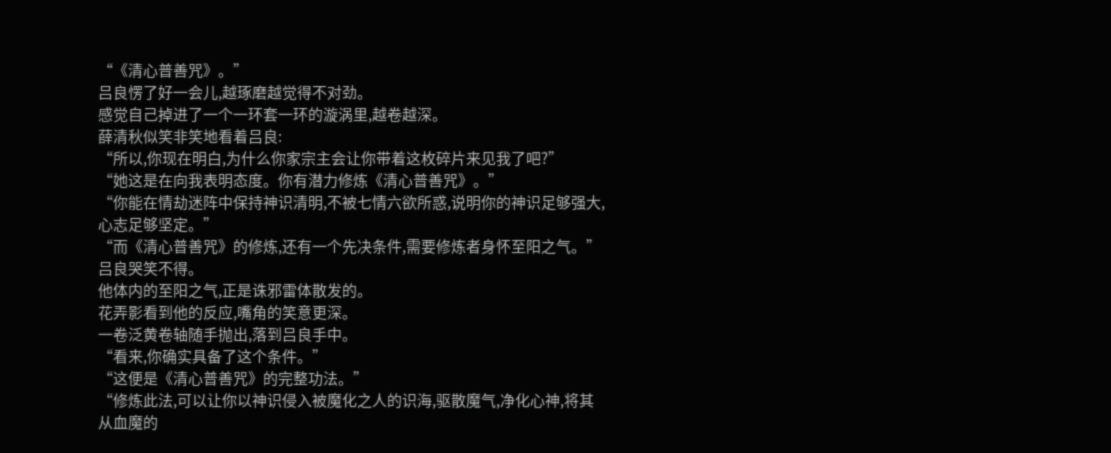“《清心普善咒》。”
吕良愣了好一会儿,越琢磨越觉得不对劲。
感觉自己掉进了一个一环套一环的漩涡里,越卷越深。
薛清秋似笑非笑地看着吕良:
“所以,你现在明白,为什么你家宗主会让你带着这枚碎片来见我了吧?”
“她这是在向我表明态度。你有潜力修炼《清心普善咒》。”
“你能在情劫迷阵中保持神识清明,不被七情六欲所惑,说明你的神识足够强大,心志足够坚定。”
“而《清心普善咒》的修炼,还有一个先决条件,需要修炼者身怀至阳之气。”
吕良哭笑不得。
他体内的至阳之气,正是诛邪雷体散发的。
花弄影看到他的反应,嘴角的笑意更深。
一卷泛黄卷轴随手抛出,落到吕良手中。
“看来,你确实具备了这个条件。”
“这便是《清心普善咒》的完整功法。”
“修炼此法,可以让你以神识侵入被魔化之人的识海,驱散魔气,净化心神,将其从血魔的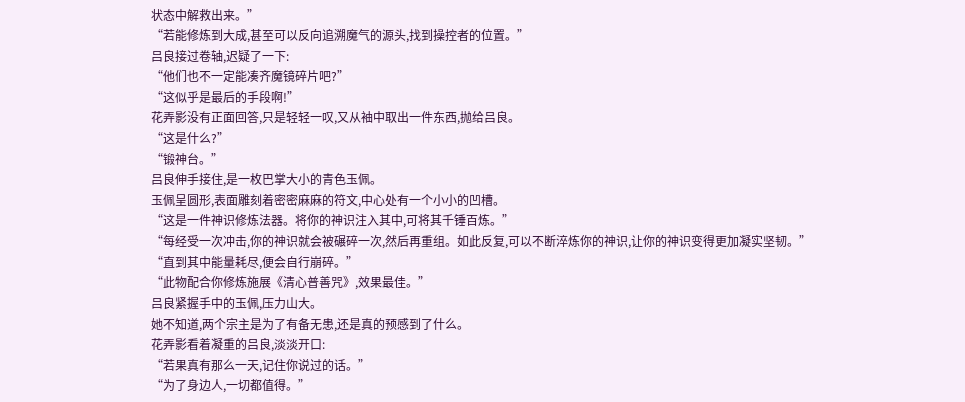状态中解救出来。”
“若能修炼到大成,甚至可以反向追溯魔气的源头,找到操控者的位置。”
吕良接过卷轴,迟疑了一下:
“他们也不一定能凑齐魔镜碎片吧?”
“这似乎是最后的手段啊!”
花弄影没有正面回答,只是轻轻一叹,又从袖中取出一件东西,抛给吕良。
“这是什么?”
“锻神台。”
吕良伸手接住,是一枚巴掌大小的青色玉佩。
玉佩呈圆形,表面雕刻着密密麻麻的符文,中心处有一个小小的凹槽。
“这是一件神识修炼法器。将你的神识注入其中,可将其千锤百炼。”
“每经受一次冲击,你的神识就会被碾碎一次,然后再重组。如此反复,可以不断淬炼你的神识,让你的神识变得更加凝实坚韧。”
“直到其中能量耗尽,便会自行崩碎。”
“此物配合你修炼施展《清心普善咒》,效果最佳。”
吕良紧握手中的玉佩,压力山大。
她不知道,两个宗主是为了有备无患,还是真的预感到了什么。
花弄影看着凝重的吕良,淡淡开口:
“若果真有那么一天,记住你说过的话。”
“为了身边人,一切都值得。”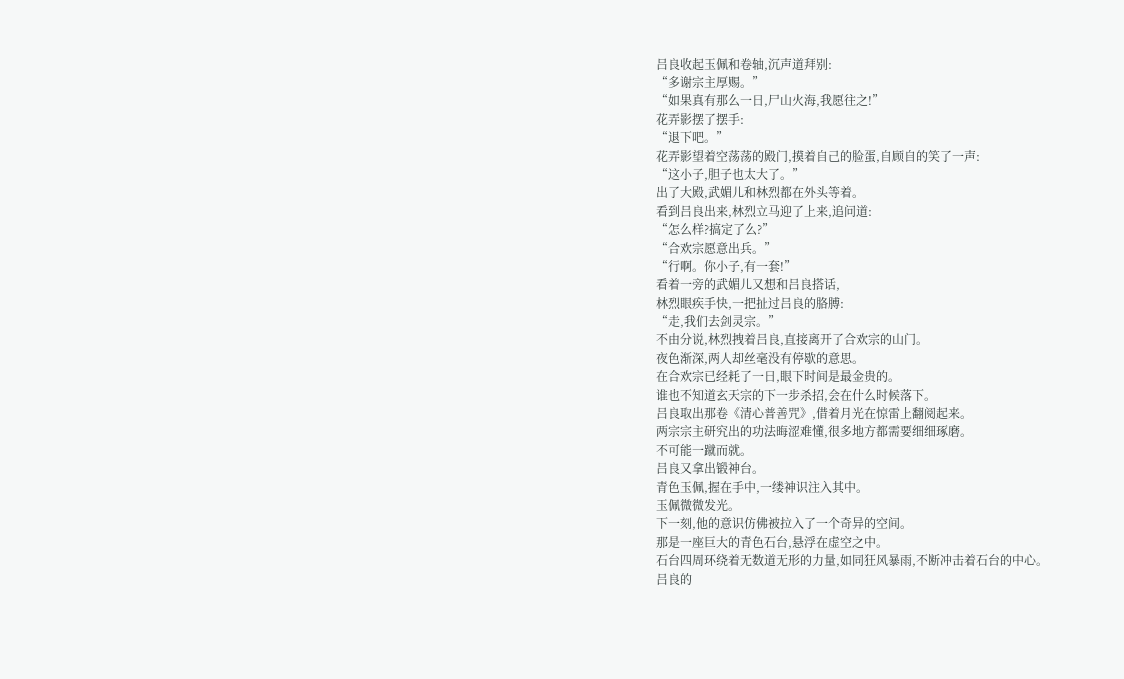吕良收起玉佩和卷轴,沉声道拜别:
“多谢宗主厚赐。”
“如果真有那么一日,尸山火海,我愿往之!”
花弄影摆了摆手:
“退下吧。”
花弄影望着空荡荡的殿门,摸着自己的脸蛋,自顾自的笑了一声:
“这小子,胆子也太大了。”
出了大殿,武媚儿和林烈都在外头等着。
看到吕良出来,林烈立马迎了上来,追问道:
“怎么样?搞定了么?”
“合欢宗愿意出兵。”
“行啊。你小子,有一套!”
看着一旁的武媚儿又想和吕良搭话,
林烈眼疾手快,一把扯过吕良的胳膊:
“走,我们去剑灵宗。”
不由分说,林烈拽着吕良,直接离开了合欢宗的山门。
夜色渐深,两人却丝毫没有停歇的意思。
在合欢宗已经耗了一日,眼下时间是最金贵的。
谁也不知道玄天宗的下一步杀招,会在什么时候落下。
吕良取出那卷《清心普善咒》,借着月光在惊雷上翻阅起来。
两宗宗主研究出的功法晦涩难懂,很多地方都需要细细琢磨。
不可能一蹴而就。
吕良又拿出锻神台。
青色玉佩,握在手中,一缕神识注入其中。
玉佩微微发光。
下一刻,他的意识仿佛被拉入了一个奇异的空间。
那是一座巨大的青色石台,悬浮在虚空之中。
石台四周环绕着无数道无形的力量,如同狂风暴雨,不断冲击着石台的中心。
吕良的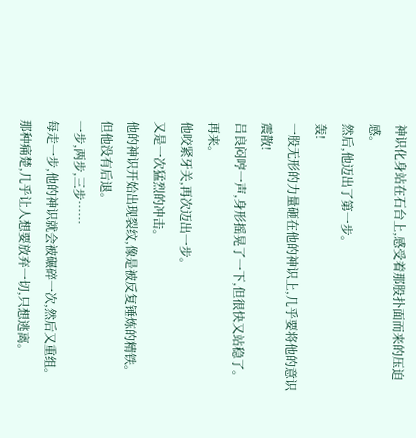神识化身站在石台上,感受着那股扑面而来的压迫感。
然后,他迈出了第一步。
轰!
一股无形的力量砸在他的神识上,几乎要将他的意识震散!
吕良闷哼一声,身形摇晃了一下,但很快又站稳了。
再来。
他咬紧牙关,再次迈出一步。
又是一次猛烈的冲击。
他的神识开始出现裂纹,像是被反复锤炼的精铁。
但他没有后退。
一步,两步,三步……
每走一步,他的神识就会被碾碎一次,然后又重组。
那种痛楚,几乎让人想要放弃一切,只想逃离。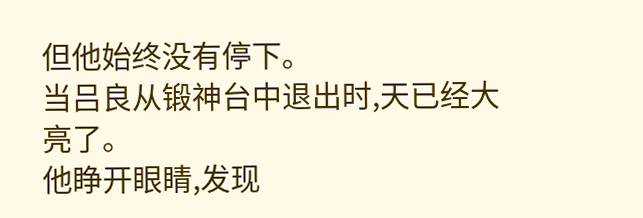但他始终没有停下。
当吕良从锻神台中退出时,天已经大亮了。
他睁开眼睛,发现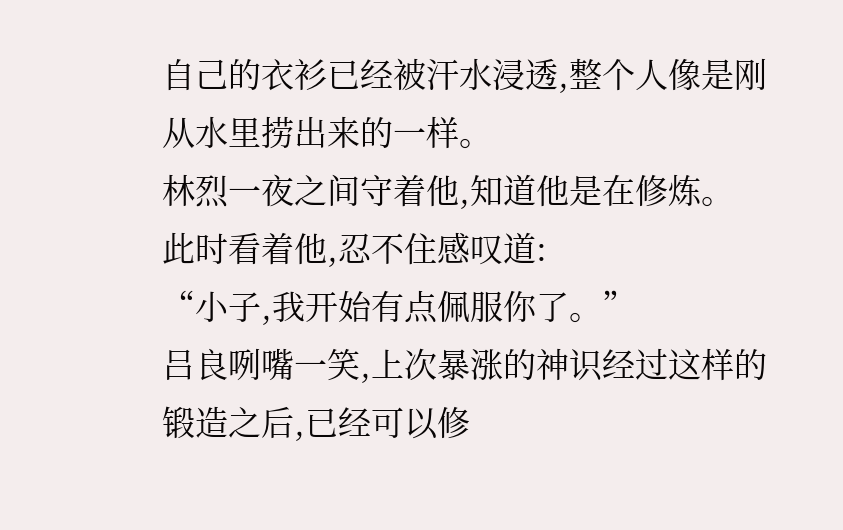自己的衣衫已经被汗水浸透,整个人像是刚从水里捞出来的一样。
林烈一夜之间守着他,知道他是在修炼。
此时看着他,忍不住感叹道:
“小子,我开始有点佩服你了。”
吕良咧嘴一笑,上次暴涨的神识经过这样的锻造之后,已经可以修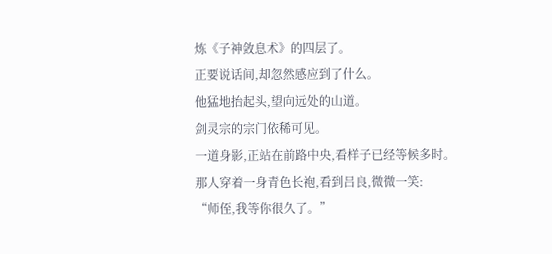炼《子神敛息术》的四层了。
正要说话间,却忽然感应到了什么。
他猛地抬起头,望向远处的山道。
剑灵宗的宗门依稀可见。
一道身影,正站在前路中央,看样子已经等候多时。
那人穿着一身青色长袍,看到吕良,微微一笑:
“师侄,我等你很久了。”